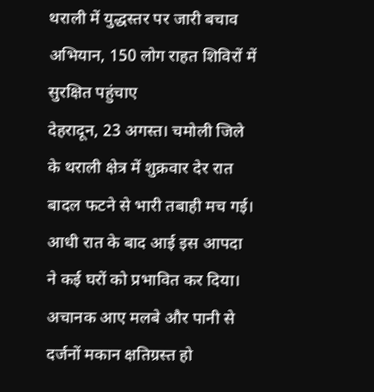थराली में युद्धस्तर पर जारी बचाव अभियान, 150 लोग राहत शिविरों में सुरक्षित पहुंचाए
देहरादून, 23 अगस्त। चमोली जिले के थराली क्षेत्र में शुक्रवार देर रात बादल फटने से भारी तबाही मच गई। आधी रात के बाद आई इस आपदा ने कई घरों को प्रभावित कर दिया। अचानक आए मलबे और पानी से दर्जनों मकान क्षतिग्रस्त हो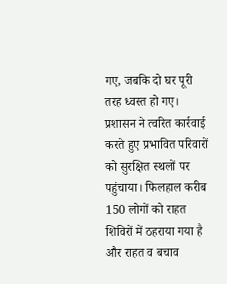गए, जबकि दो घर पूरी तरह ध्वस्त हो गए। प्रशासन ने त्वरित कार्रवाई करते हुए प्रभावित परिवारों को सुरक्षित स्थलों पर पहुंचाया। फिलहाल करीब 150 लोगों को राहत शिविरों में ठहराया गया है और राहत व बचाव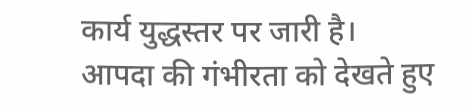कार्य युद्धस्तर पर जारी है।
आपदा की गंभीरता को देखते हुए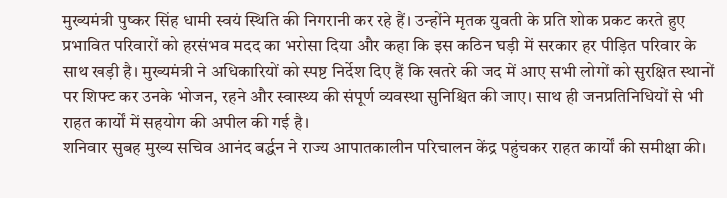मुख्यमंत्री पुष्कर सिंह धामी स्वयं स्थिति की निगरानी कर रहे हैं। उन्होंने मृतक युवती के प्रति शोक प्रकट करते हुए प्रभावित परिवारों को हरसंभव मदद का भरोसा दिया और कहा कि इस कठिन घड़ी में सरकार हर पीड़ित परिवार के साथ खड़ी है। मुख्यमंत्री ने अधिकारियों को स्पष्ट निर्देश दिए हैं कि खतरे की जद में आए सभी लोगों को सुरक्षित स्थानों पर शिफ्ट कर उनके भोजन, रहने और स्वास्थ्य की संपूर्ण व्यवस्था सुनिश्चित की जाए। साथ ही जनप्रतिनिधियों से भी राहत कार्यों में सहयोग की अपील की गई है।
शनिवार सुबह मुख्य सचिव आनंद बर्द्धन ने राज्य आपातकालीन परिचालन केंद्र पहुंचकर राहत कार्यों की समीक्षा की।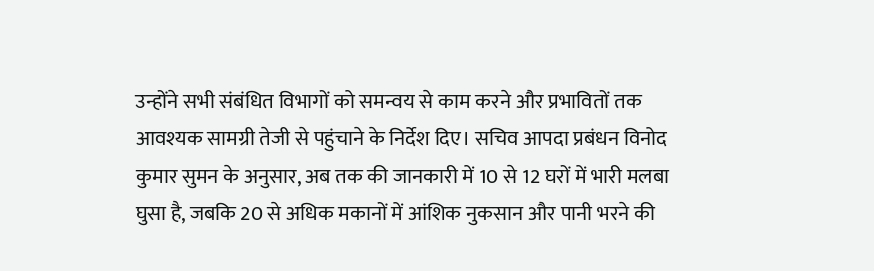उन्होंने सभी संबंधित विभागों को समन्वय से काम करने और प्रभावितों तक आवश्यक सामग्री तेजी से पहुंचाने के निर्देश दिए। सचिव आपदा प्रबंधन विनोद कुमार सुमन के अनुसार, अब तक की जानकारी में 10 से 12 घरों में भारी मलबा घुसा है, जबकि 20 से अधिक मकानों में आंशिक नुकसान और पानी भरने की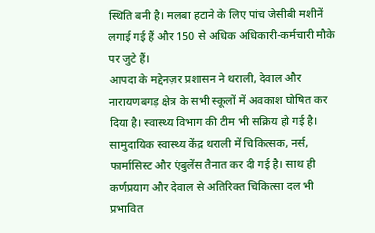स्थिति बनी है। मलबा हटाने के लिए पांच जेसीबी मशीनें लगाई गई हैं और 150 से अधिक अधिकारी-कर्मचारी मौके पर जुटे हैं।
आपदा के मद्देनज़र प्रशासन ने थराली, देवाल और नारायणबगड़ क्षेत्र के सभी स्कूलों में अवकाश घोषित कर दिया है। स्वास्थ्य विभाग की टीम भी सक्रिय हो गई है। सामुदायिक स्वास्थ्य केंद्र थराली में चिकित्सक, नर्स, फार्मासिस्ट और एंबुलेंस तैनात कर दी गई है। साथ ही कर्णप्रयाग और देवाल से अतिरिक्त चिकित्सा दल भी प्रभावित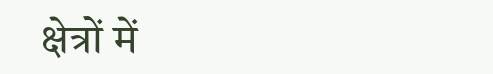क्षेत्रों में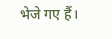भेजे गए हैं।